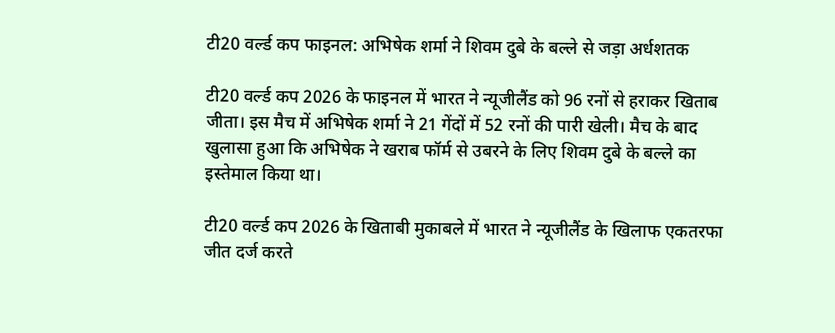टी20 वर्ल्ड कप फाइनल: अभिषेक शर्मा ने शिवम दुबे के बल्ले से जड़ा अर्धशतक

टी20 वर्ल्ड कप 2026 के फाइनल में भारत ने न्यूजीलैंड को 96 रनों से हराकर खिताब जीता। इस मैच में अभिषेक शर्मा ने 21 गेंदों में 52 रनों की पारी खेली। मैच के बाद खुलासा हुआ कि अभिषेक ने खराब फॉर्म से उबरने के लिए शिवम दुबे के बल्ले का इस्तेमाल किया था।

टी20 वर्ल्ड कप 2026 के खिताबी मुकाबले में भारत ने न्यूजीलैंड के खिलाफ एकतरफा जीत दर्ज करते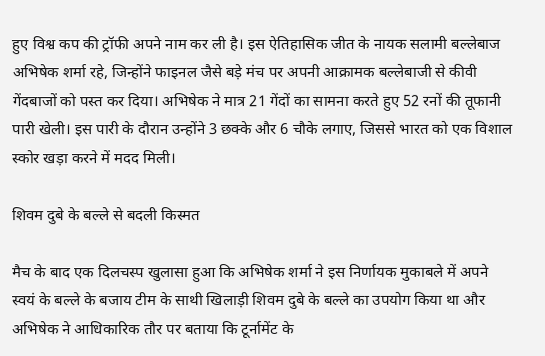हुए विश्व कप की ट्रॉफी अपने नाम कर ली है। इस ऐतिहासिक जीत के नायक सलामी बल्लेबाज अभिषेक शर्मा रहे, जिन्होंने फाइनल जैसे बड़े मंच पर अपनी आक्रामक बल्लेबाजी से कीवी गेंदबाजों को पस्त कर दिया। अभिषेक ने मात्र 21 गेंदों का सामना करते हुए 52 रनों की तूफानी पारी खेली। इस पारी के दौरान उन्होंने 3 छक्के और 6 चौके लगाए, जिससे भारत को एक विशाल स्कोर खड़ा करने में मदद मिली।

शिवम दुबे के बल्ले से बदली किस्मत

मैच के बाद एक दिलचस्प खुलासा हुआ कि अभिषेक शर्मा ने इस निर्णायक मुकाबले में अपने स्वयं के बल्ले के बजाय टीम के साथी खिलाड़ी शिवम दुबे के बल्ले का उपयोग किया था और अभिषेक ने आधिकारिक तौर पर बताया कि टूर्नामेंट के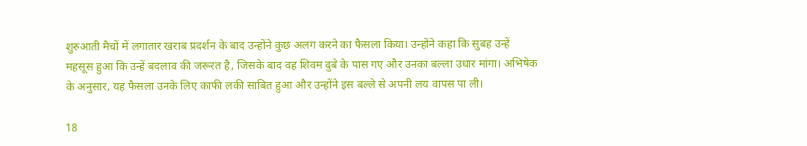शुरुआती मैचों में लगातार खराब प्रदर्शन के बाद उन्होंने कुछ अलग करने का फैसला किया। उन्होंने कहा कि सुबह उन्हें महसूस हुआ कि उन्हें बदलाव की जरूरत है, जिसके बाद वह शिवम दुबे के पास गए और उनका बल्ला उधार मांगा। अभिषेक के अनुसार, यह फैसला उनके लिए काफी लकी साबित हुआ और उन्होंने इस बल्ले से अपनी लय वापस पा ली।

18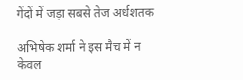गेंदों में जड़ा सबसे तेज अर्धशतक

अभिषेक शर्मा ने इस मैच में न केवल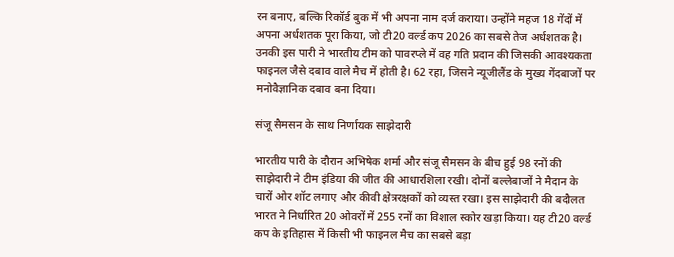रन बनाए, बल्कि रिकॉर्ड बुक में भी अपना नाम दर्ज कराया। उन्होंने महज 18 गेंदों में अपना अर्धशतक पूरा किया, जो टी20 वर्ल्ड कप 2026 का सबसे तेज अर्धशतक है। उनकी इस पारी ने भारतीय टीम को पावरप्ले में वह गति प्रदान की जिसकी आवश्यकता फाइनल जैसे दबाव वाले मैच में होती है। 62 रहा, जिसने न्यूजीलैंड के मुख्य गेंदबाजों पर मनोवैज्ञानिक दबाव बना दिया।

संजू सैमसन के साथ निर्णायक साझेदारी

भारतीय पारी के दौरान अभिषेक शर्मा और संजू सैमसन के बीच हुई 98 रनों की साझेदारी ने टीम इंडिया की जीत की आधारशिला रखी। दोनों बल्लेबाजों ने मैदान के चारों ओर शॉट लगाए और कीवी क्षेत्ररक्षकों को व्यस्त रखा। इस साझेदारी की बदौलत भारत ने निर्धारित 20 ओवरों में 255 रनों का विशाल स्कोर खड़ा किया। यह टी20 वर्ल्ड कप के इतिहास में किसी भी फाइनल मैच का सबसे बड़ा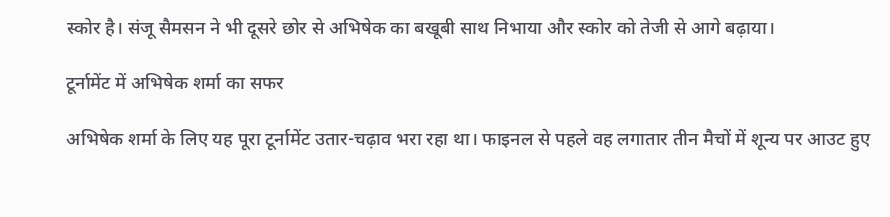स्कोर है। संजू सैमसन ने भी दूसरे छोर से अभिषेक का बखूबी साथ निभाया और स्कोर को तेजी से आगे बढ़ाया।

टूर्नामेंट में अभिषेक शर्मा का सफर

अभिषेक शर्मा के लिए यह पूरा टूर्नामेंट उतार-चढ़ाव भरा रहा था। फाइनल से पहले वह लगातार तीन मैचों में शून्य पर आउट हुए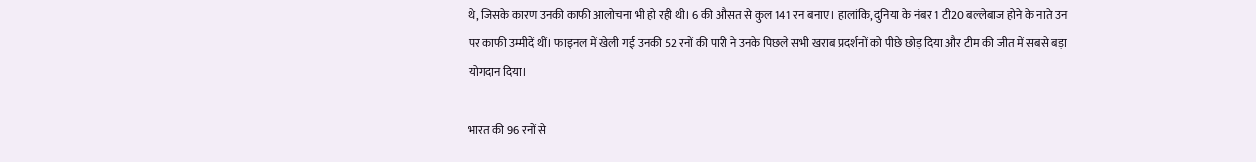थे, जिसके कारण उनकी काफी आलोचना भी हो रही थी। 6 की औसत से कुल 141 रन बनाए। हालांकि, दुनिया के नंबर 1 टी20 बल्लेबाज होने के नाते उन पर काफी उम्मीदें थीं। फाइनल में खेली गई उनकी 52 रनों की पारी ने उनके पिछले सभी खराब प्रदर्शनों को पीछे छोड़ दिया और टीम की जीत में सबसे बड़ा योगदान दिया।

भारत की 96 रनों से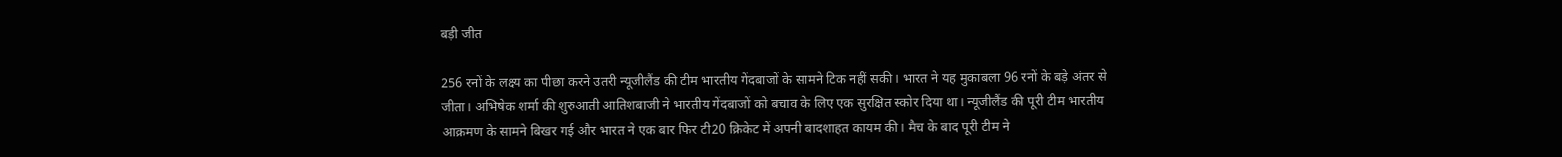बड़ी जीत

256 रनों के लक्ष्य का पीछा करने उतरी न्यूजीलैंड की टीम भारतीय गेंदबाजों के सामने टिक नहीं सकी। भारत ने यह मुकाबला 96 रनों के बड़े अंतर से जीता। अभिषेक शर्मा की शुरुआती आतिशबाजी ने भारतीय गेंदबाजों को बचाव के लिए एक सुरक्षित स्कोर दिया था। न्यूजीलैंड की पूरी टीम भारतीय आक्रमण के सामने बिखर गई और भारत ने एक बार फिर टी20 क्रिकेट में अपनी बादशाहत कायम की। मैच के बाद पूरी टीम ने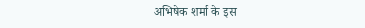अभिषेक शर्मा के इस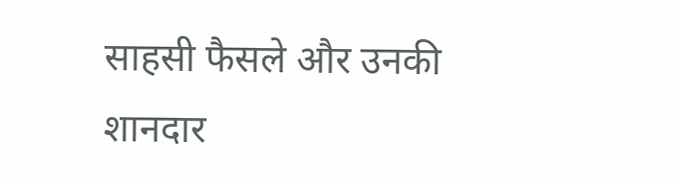साहसी फैसले और उनकी शानदार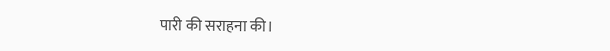पारी की सराहना की।